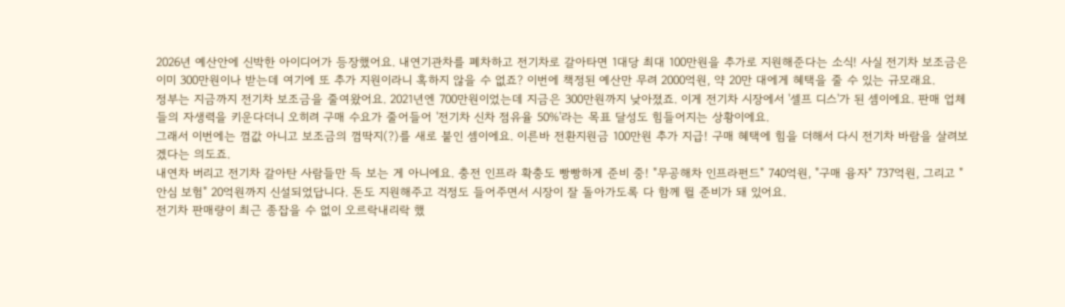2026년 예산안에 신박한 아이디어가 등장했어요. 내연기관차를 폐차하고 전기차로 갈아타면 1대당 최대 100만원을 추가로 지원해준다는 소식! 사실 전기차 보조금은 이미 300만원이나 받는데 여기에 또 추가 지원이라니 혹하지 않을 수 없죠? 이번에 책정된 예산만 무려 2000억원, 약 20만 대에게 혜택을 줄 수 있는 규모래요.
정부는 지금까지 전기차 보조금을 줄여왔어요. 2021년엔 700만원이었는데 지금은 300만원까지 낮아졌죠. 이게 전기차 시장에서 '셀프 디스'가 된 셈이에요. 판매 업체들의 자생력을 키운다더니 오히려 구매 수요가 줄어들어 '전기차 신차 점유율 50%'라는 목표 달성도 힘들어지는 상황이에요.
그래서 이번에는 껌값 아니고 보조금의 껌딱지(?)를 새로 붙인 셈이에요. 이른바 전환지원금 100만원 추가 지급! 구매 혜택에 힘을 더해서 다시 전기차 바람을 살려보겠다는 의도죠.
내연차 버리고 전기차 갈아탄 사람들만 득 보는 게 아니에요. 충전 인프라 확충도 빵빵하게 준비 중! "무공해차 인프라펀드" 740억원, "구매 융자" 737억원, 그리고 "안심 보험" 20억원까지 신설되었답니다. 돈도 지원해주고 걱정도 들어주면서 시장이 잘 돌아가도록 다 함께 뛸 준비가 돼 있어요.
전기차 판매량이 최근 종잡을 수 없이 오르락내리락 했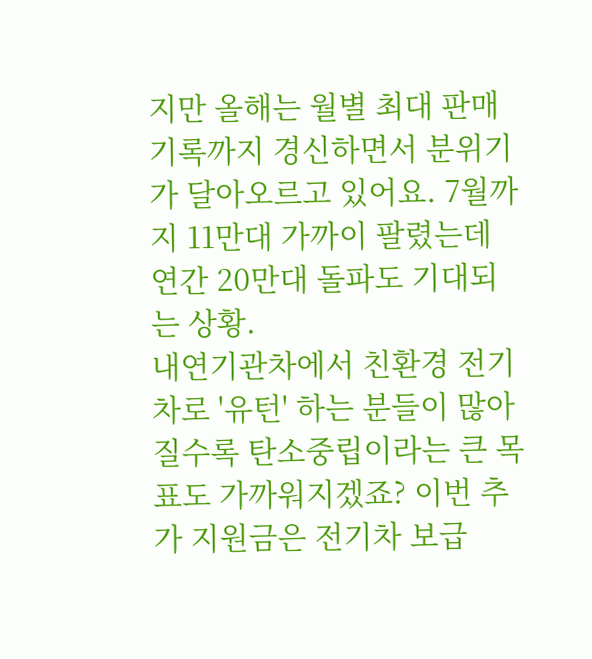지만 올해는 월별 최대 판매 기록까지 경신하면서 분위기가 달아오르고 있어요. 7월까지 11만대 가까이 팔렸는데 연간 20만대 돌파도 기대되는 상황.
내연기관차에서 친환경 전기차로 '유턴' 하는 분들이 많아질수록 탄소중립이라는 큰 목표도 가까워지겠죠? 이번 추가 지원금은 전기차 보급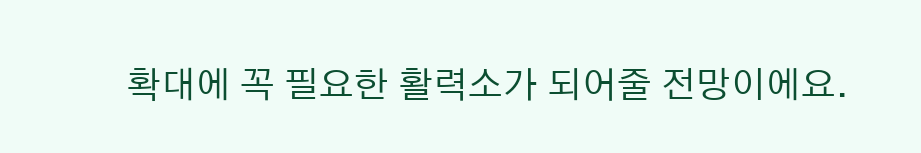확대에 꼭 필요한 활력소가 되어줄 전망이에요.